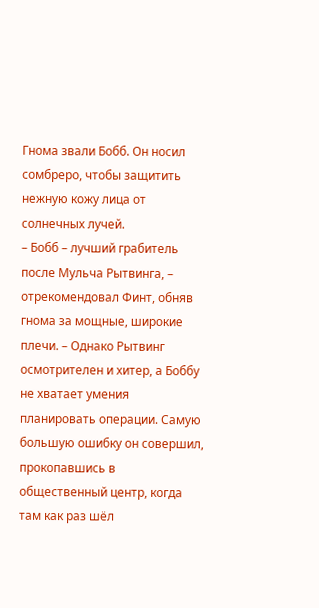Гнома звали Бобб. Он носил сомбреро, чтобы защитить нежную кожу лица от солнечных лучей.
– Бобб – лучший грабитель после Мульча Рытвинга, – отрекомендовал Финт, обняв гнома за мощные, широкие плечи. – Однако Рытвинг осмотрителен и хитер, а Боббу не хватает умения планировать операции. Самую большую ошибку он совершил, прокопавшись в общественный центр, когда там как раз шёл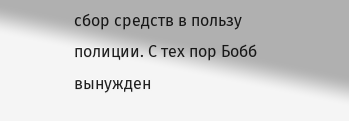сбор средств в пользу полиции. С тех пор Бобб вынужден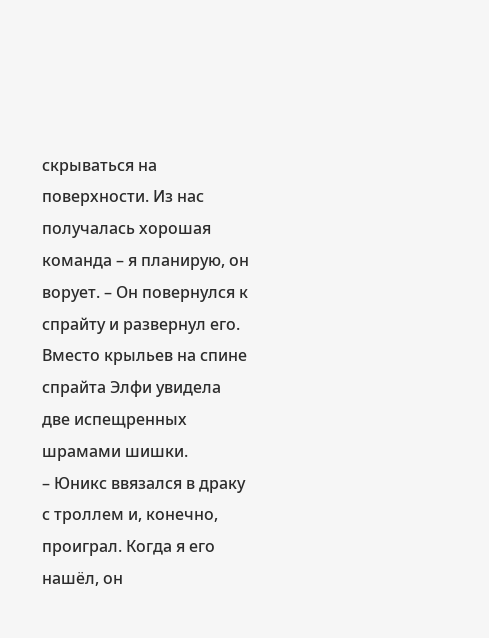скрываться на поверхности. Из нас получалась хорошая команда – я планирую, он ворует. – Он повернулся к спрайту и развернул его.
Вместо крыльев на спине спрайта Элфи увидела две испещренных шрамами шишки.
– Юникс ввязался в драку с троллем и, конечно, проиграл. Когда я его нашёл, он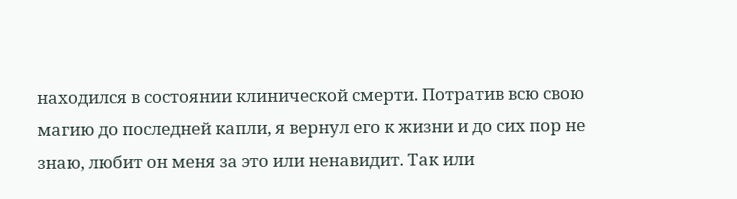находился в состоянии клинической смерти. Потратив всю свою магию до последней капли, я вернул его к жизни и до сих пор не знаю, любит он меня за это или ненавидит. Так или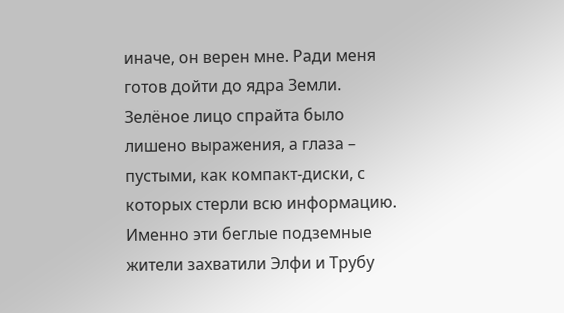иначе, он верен мне. Ради меня готов дойти до ядра Земли.
Зелёное лицо спрайта было лишено выражения, а глаза – пустыми, как компакт-диски, с которых стерли всю информацию.
Именно эти беглые подземные жители захватили Элфи и Трубу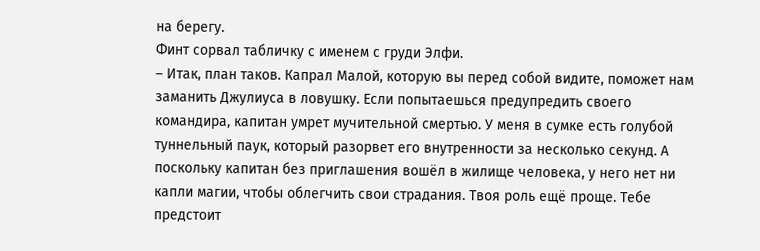на берегу.
Финт сорвал табличку с именем с груди Элфи.
– Итак, план таков. Капрал Малой, которую вы перед собой видите, поможет нам заманить Джулиуса в ловушку. Если попытаешься предупредить своего командира, капитан умрет мучительной смертью. У меня в сумке есть голубой туннельный паук, который разорвет его внутренности за несколько секунд. А поскольку капитан без приглашения вошёл в жилище человека, у него нет ни капли магии, чтобы облегчить свои страдания. Твоя роль ещё проще. Тебе предстоит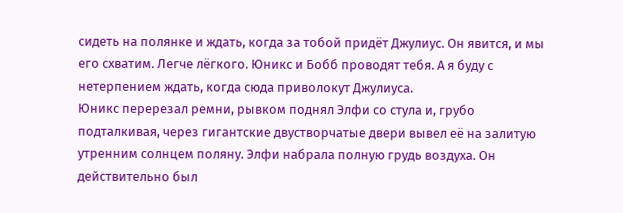сидеть на полянке и ждать, когда за тобой придёт Джулиус. Он явится, и мы его схватим. Легче лёгкого. Юникс и Бобб проводят тебя. А я буду с нетерпением ждать, когда сюда приволокут Джулиуса.
Юникс перерезал ремни, рывком поднял Элфи со стула и, грубо подталкивая, через гигантские двустворчатые двери вывел её на залитую утренним солнцем поляну. Элфи набрала полную грудь воздуха. Он действительно был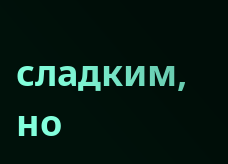сладким, но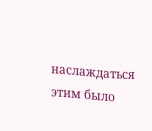наслаждаться этим было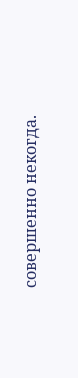совершенно некогда.